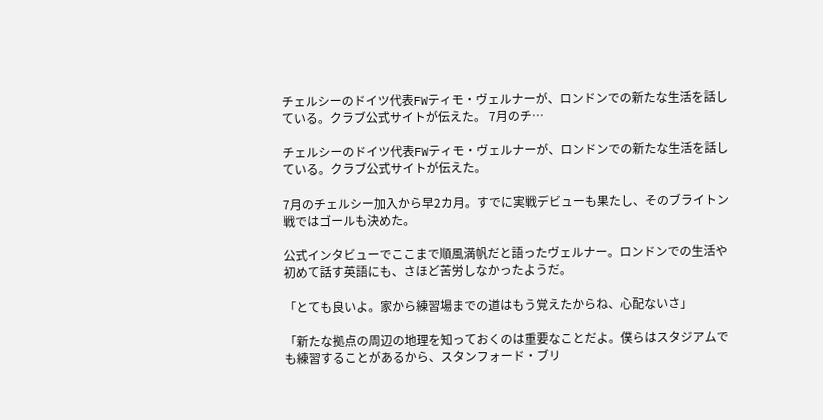チェルシーのドイツ代表FWティモ・ヴェルナーが、ロンドンでの新たな生活を話している。クラブ公式サイトが伝えた。 7月のチ…

チェルシーのドイツ代表FWティモ・ヴェルナーが、ロンドンでの新たな生活を話している。クラブ公式サイトが伝えた。

7月のチェルシー加入から早2カ月。すでに実戦デビューも果たし、そのブライトン戦ではゴールも決めた。

公式インタビューでここまで順風満帆だと語ったヴェルナー。ロンドンでの生活や初めて話す英語にも、さほど苦労しなかったようだ。

「とても良いよ。家から練習場までの道はもう覚えたからね、心配ないさ」

「新たな拠点の周辺の地理を知っておくのは重要なことだよ。僕らはスタジアムでも練習することがあるから、スタンフォード・ブリ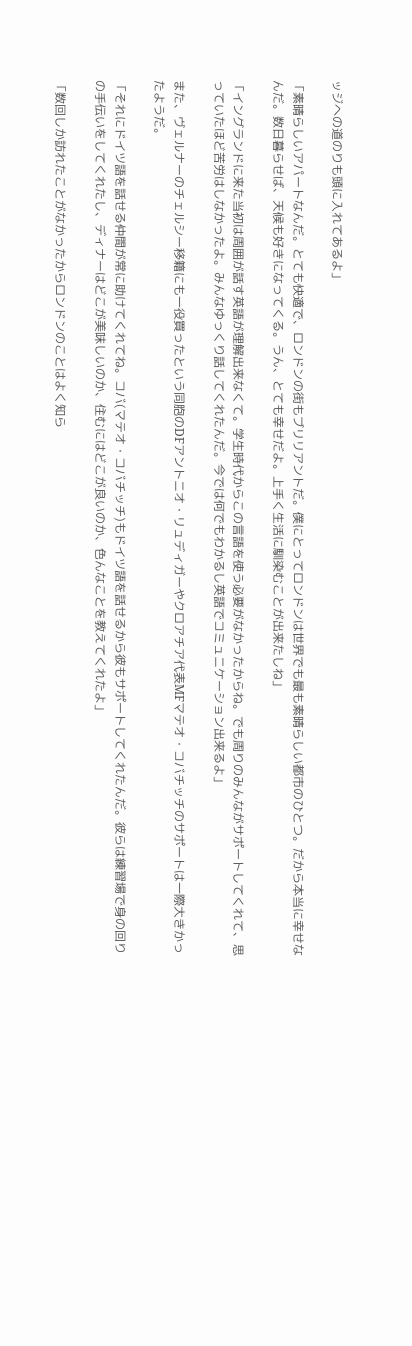ッジへの道のりも頭に入れてあるよ」

「素晴らしいアパートなんだ。とても快適で、ロンドンの街もブリリアントだ。僕にとってロンドンは世界でも最も素晴らしい都市のひとつ。だから本当に幸せなんだ。数日暮らせば、天候も好きになってくる。うん、とても幸せだよ。上手く生活に馴染むことが出来たしね」

「イングランドに来た当初は周囲が話す英語が理解出来なくて。学生時代からこの言語を使う必要がなかったからね。でも周りのみんながサポートしてくれて、思っていたほど苦労はしなかったよ。みんなゆっくり話してくれたんだ。今では何でもわかるし英語でコミュニケーション出来るよ」

また、ヴェルナーのチェルシー移籍にも一役買ったという同胞のDFアントニオ・リュディガーやクロアチア代表MFマテオ・コバチッチのサポートは一際大きかったようだ。

「それにドイツ語を話せる仲間が常に助けてくれてね。コバ(マテオ・コバチッチ)もドイツ語を話せるから彼もサポートしてくれたんだ。彼らは練習場で身の回りの手伝いをしてくれたし、ディナーはどこが美味しいのか、住むにはどこが良いのか、色んなことを教えてくれたよ」

「数回しか訪れたことがなかったからロンドンのことはよく知ら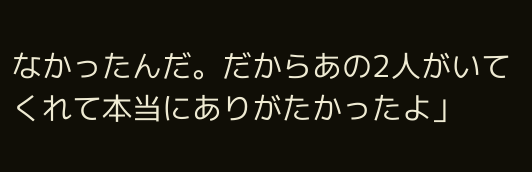なかったんだ。だからあの2人がいてくれて本当にありがたかったよ」